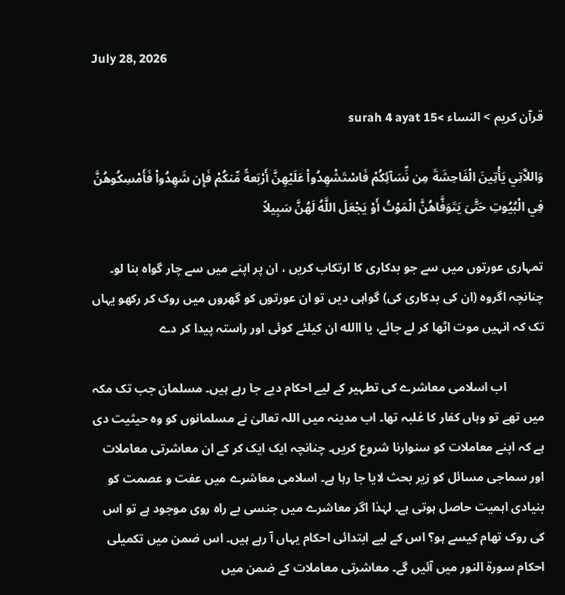July 28, 2026

قرآن کریم > النساء >surah 4 ayat 15

وَاللاَّتِي يَأْتِينَ الْفَاحِشَةَ مِن نِّسَآئِكُمْ فَاسْتَشْهِدُواْ عَلَيْهِنَّ أَرْبَعةً مِّنكُمْ فَإِن شَهِدُواْ فَأَمْسِكُوهُنَّ فِي الْبُيُوتِ حَتَّىَ يَتَوَفَّاهُنَّ الْمَوْتُ أَوْ يَجْعَلَ اللَّهُ لَهُنَّ سَبِيلاً

تمہاری عورتوں میں سے جو بدکاری کا ارتکاب کریں ، ان پر اپنے میں سے چار گواہ بنا لو۔ چنانچہ اگروہ (ان کی بدکاری کی) گواہی دیں تو ان عورتوں کو گھروں میں روک کر رکھو یہاں تک کہ انہیں موت اٹھا کر لے جائے، یا االله ان کیلئے کوئی اور راستہ پیدا کر دے

            اب اسلامی معاشرے کی تطہیر کے لیے احکام دیے جا رہے ہیں۔ مسلمان جب تک مکہ میں تھے تو وہاں کفار کا غلبہ تھا۔ اب مدینہ میں اللہ تعالیٰ نے مسلمانوں کو وہ حیثیت دی ہے کہ اپنے معاملات کو سنوارنا شروع کریں۔ چنانچہ ایک ایک کر کے ان معاشرتی معاملات اور سماجی مسائل کو زیر بحث لایا جا رہا ہے۔ اسلامی معاشرے میں عفت و عصمت کو بنیادی اہمیت حاصل ہوتی ہے۔ لہٰذا اگر معاشرے میں جنسی بے راہ روی موجود ہے تو اس کی روک تھام کیسے ہو؟ اس کے لیے ابتدائی احکام یہاں آ رہے ہیں۔ اس ضمن میں تکمیلی احکام سورۃ النور میں آئیں گے۔ معاشرتی معاملات کے ضمن میں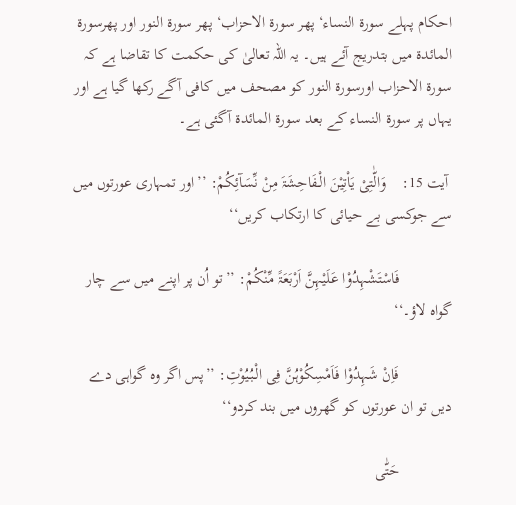احکام پہلے سورۃ النساء‘ پھر سورۃ الاحزاب‘ پھر سورۃ النور اور پھرسورۃ المائدۃ میں بتدریج آئے ہیں۔ یہ اللہ تعالیٰ کی حکمت کا تقاضا ہے کہ سورۃ الاحزاب اورسورۃ النور کو مصحف میں کافی آگے رکھا گیا ہے اور یہاں پر سورۃ النساء کے بعد سورۃ المائدۃ آگئی ہے۔

 آیت 15:    وَالّٰتِیْ یَاْتِیْنَ الْـفَاحِشَۃَ مِنْ نِّسَآئِکُمْ: ’’اور تمہاری عورتوں میں سے جوکسی بے حیائی کا ارتکاب کریں‘‘

             فَاسْتَشْہِدُوْا عَلَیْہِنَّ اَرْبَعَۃً مِّنْکُمْ: ’’تو اُن پر اپنے میں سے چار گواہ لاؤ۔‘‘

             فَاِنْ شَہِدُوْا فَاَمْسِکُوْہُنَّ فِی الْـبُـیُوْتِ: ’’پس اگر وہ گواہی دے دیں تو ان عورتوں کو گھروں میں بند کردو‘‘

             حَتّٰی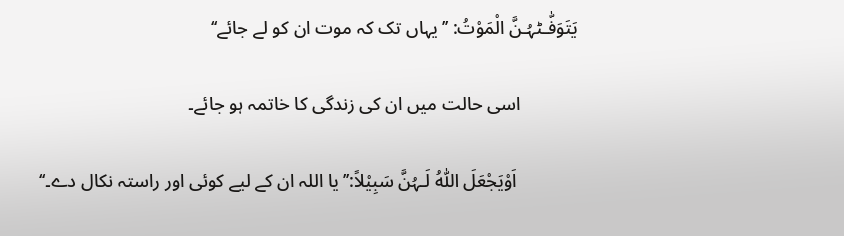یَتَوَفّٰـٹہُـنَّ الْمَوْتُ: ’’یہاں تک کہ موت ان کو لے جائے‘‘

            اسی حالت میں ان کی زندگی کا خاتمہ ہو جائے۔

             اَوْیَجْعَلَ اللّٰہُ لَـہُنَّ سَبِیْلاً:’’یا اللہ ان کے لیے کوئی اور راستہ نکال دے۔‘‘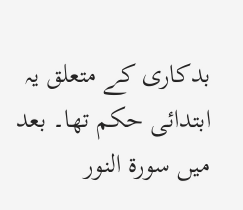بدکاری کے متعلق یہ ابتدائی حکم تھا۔ بعد میں سورۃ النور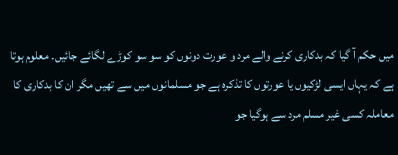میں حکم آ گیا کہ بدکاری کرنے والے مرد و عورت دونوں کو سو سو کوڑے لگائے جائیں۔ معلوم ہوتا ہے کہ یہاں ایسی لڑکیوں یا عورتوں کا تذکرہ ہے جو مسلمانوں میں سے تھیں مگر ان کا بدکاری کا معاملہ کسی غیر مسلم مرد سے ہوگیا جو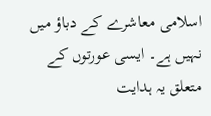اسلامی معاشرے کے دباؤ میں نہیں ہے۔ ایسی عورتوں کے متعلق یہ ہدایت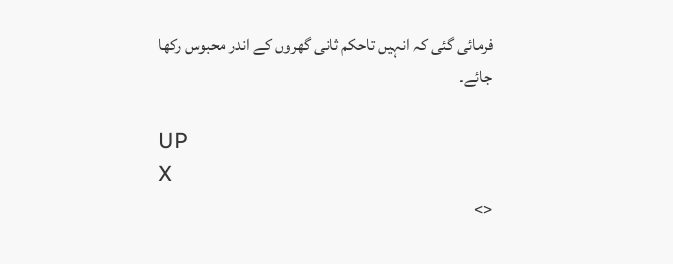فرمائی گئی کہ انہیں تاحکم ثانی گھروں کے اندر محبوس رکھا جائے۔

UP
X
<>